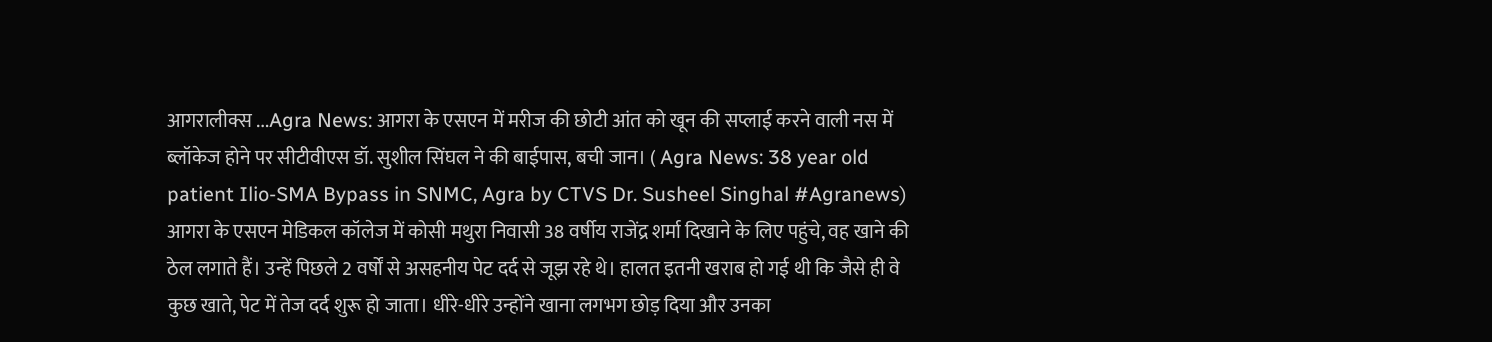आगरालीक्स …Agra News: आगरा के एसएन में मरीज की छोटी आंत को खून की सप्लाई करने वाली नस में ब्लॉकेज होने पर सीटीवीएस डॉ. सुशील सिंघल ने की बाईपास, बची जान। ( Agra News: 38 year old patient Ilio-SMA Bypass in SNMC, Agra by CTVS Dr. Susheel Singhal #Agranews)
आगरा के एसएन मेडिकल कॉलेज में कोसी मथुरा निवासी 38 वर्षीय राजेंद्र शर्मा दिखाने के लिए पहुंचे, वह खाने की ठेल लगाते हैं। उन्हें पिछले 2 वर्षों से असहनीय पेट दर्द से जूझ रहे थे। हालत इतनी खराब हो गई थी कि जैसे ही वे कुछ खाते, पेट में तेज दर्द शुरू हो जाता। धीरे-धीरे उन्होंने खाना लगभग छोड़ दिया और उनका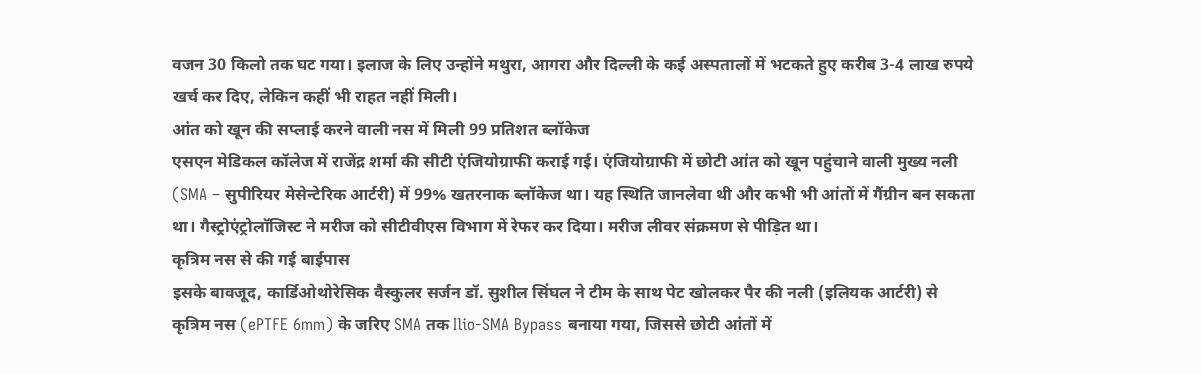वजन 30 किलो तक घट गया। इलाज के लिए उन्होंने मथुरा, आगरा और दिल्ली के कई अस्पतालों में भटकते हुए करीब 3-4 लाख रुपये खर्च कर दिए, लेकिन कहीं भी राहत नहीं मिली।
आंत को खून की सप्लाई करने वाली नस में मिली 99 प्रतिशत ब्लॉकेज
एसएन मेडिकल कॉलेज में राजेंद्र शर्मा की सीटी एंजियोग्राफी कराई गई। एंजियोग्राफी में छोटी आंत को खून पहुंचाने वाली मुख्य नली (SMA – सुपीरियर मेसेन्टेरिक आर्टरी) में 99% खतरनाक ब्लॉकेज था। यह स्थिति जानलेवा थी और कभी भी आंतों में गैंग्रीन बन सकता था। गैस्ट्रोएंट्रोलॉजिस्ट ने मरीज को सीटीवीएस विभाग में रेफर कर दिया। मरीज लीवर संक्रमण से पीड़ित था।
कृत्रिम नस से की गई बाईपास
इसके बावजूद, कार्डिओथोरेसिक वैस्कुलर सर्जन डॉ. सुशील सिंघल ने टीम के साथ पेट खोलकर पैर की नली (इलियक आर्टरी) से कृत्रिम नस (ePTFE 6mm) के जरिए SMA तक Ilio-SMA Bypass बनाया गया, जिससे छोटी आंतों में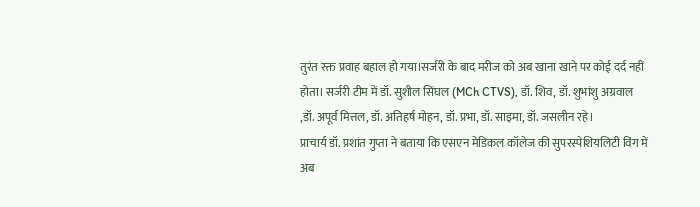तुरंत रक्त प्रवाह बहाल हो गया।सर्जरी के बाद मरीज को अब खाना खाने पर कोई दर्द नहीं होता। सर्जरी टीम में डॉ. सुशील सिंघल (MCh CTVS), डॉ. शिव, डॉ. शुभांशु अग्रवाल
,डॉ. अपूर्व मित्तल, डॉ. अतिहर्ष मोहन, डॉ. प्रभा, डॉ. साइमा, डॉ. जसलीन रहे।
प्राचार्य डॉ. प्रशांत गुप्ता ने बताया कि एसएन मेडिकल कॉलेज की सुपरस्पेशियलिटी विंग में अब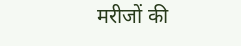मरीजों की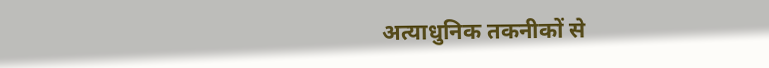अत्याधुनिक तकनीकों से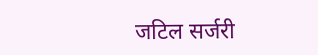जटिल सर्जरी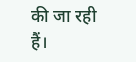की जा रही हैं।